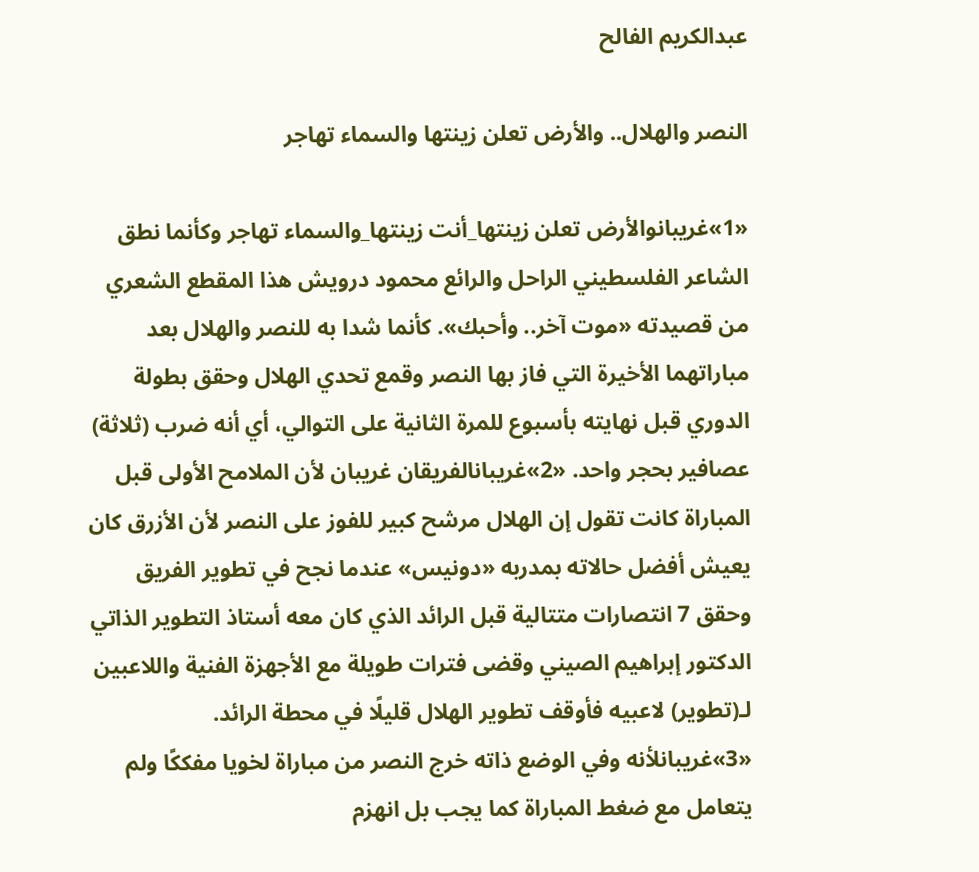عبدالكريم الفالح

النصر والهلال.. والأرض تعلن زينتها والسماء تهاجر

«1»غريبانوالأرض تعلن زينتها_أنت زينتها_والسماء تهاجر وكأنما نطق الشاعر الفلسطيني الراحل والرائع محمود درويش هذا المقطع الشعري من قصيدته «موت آخر.. وأحبك». كأنما شدا به للنصر والهلال بعد مباراتهما الأخيرة التي فاز بها النصر وقمع تحدي الهلال وحقق بطولة الدوري قبل نهايته بأسبوع للمرة الثانية على التوالي، أي أنه ضرب (ثلاثة) عصافير بحجر واحد. «2»غريبانالفريقان غريبان لأن الملامح الأولى قبل المباراة كانت تقول إن الهلال مرشح كبير للفوز على النصر لأن الأزرق كان يعيش أفضل حالاته بمدربه «دونيس» عندما نجح في تطوير الفريق وحقق 7 انتصارات متتالية قبل الرائد الذي كان معه أستاذ التطوير الذاتي الدكتور إبراهيم الصيني وقضى فترات طويلة مع الأجهزة الفنية واللاعبين لـ(تطوير) لاعبيه فأوقف تطوير الهلال قليلًا في محطة الرائد. «3»غريبانلأنه وفي الوضع ذاته خرج النصر من مباراة لخويا مفككًا ولم يتعامل مع ضغط المباراة كما يجب بل انهزم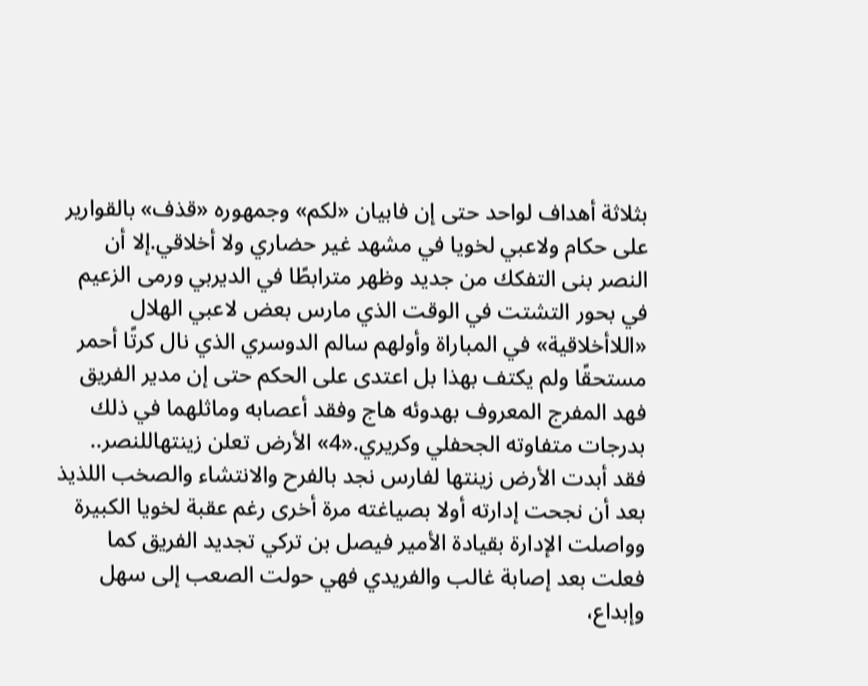بثلاثة أهداف لواحد حتى إن فابيان «لكم» وجمهوره «قذف» بالقوارير على حكام ولاعبي لخويا في مشهد غير حضاري ولا أخلاقي.إلا أن النصر بنى التفكك من جديد وظهر مترابطًا في الديربي ورمى الزعيم في بحور التشتت في الوقت الذي مارس بعض لاعبي الهلال «اللاأخلاقية» في المباراة وأولهم سالم الدوسري الذي نال كرتًا أحمر مستحقًا ولم يكتف بهذا بل اعتدى على الحكم حتى إن مدير الفريق فهد المفرج المعروف بهدوئه هاج وفقد أعصابه وماثلهما في ذلك بدرجات متفاوته الجحفلي وكريري.«4» الأرض تعلن زينتهاللنصر.. فقد أبدت الأرض زينتها لفارس نجد بالفرح والانتشاء والصخب اللذيذ بعد أن نجحت إدارته أولا بصياغته مرة أخرى رغم عقبة لخويا الكبيرة وواصلت الإدارة بقيادة الأمير فيصل بن تركي تجديد الفريق كما فعلت بعد إصابة غالب والفريدي فهي حولت الصعب إلى سهل وإبداع،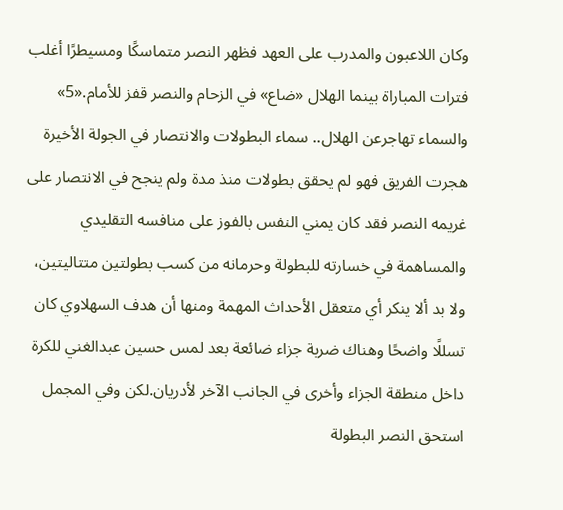وكان اللاعبون والمدرب على العهد فظهر النصر متماسكًا ومسيطرًا أغلب فترات المباراة بينما الهلال «ضاع» في الزحام والنصر قفز للأمام.«5» والسماء تهاجرعن الهلال.. سماء البطولات والانتصار في الجولة الأخيرة هجرت الفريق فهو لم يحقق بطولات منذ مدة ولم ينجح في الانتصار على غريمه النصر فقد كان يمني النفس بالفوز على منافسه التقليدي والمساهمة في خسارته للبطولة وحرمانه من كسب بطولتين متتاليتين، ولا بد ألا ينكر أي متعقل الأحداث المهمة ومنها أن هدف السهلاوي كان تسللًا واضحًا وهناك ضربة جزاء ضائعة بعد لمس حسين عبدالغني للكرة داخل منطقة الجزاء وأخرى في الجانب الآخر لأدريان.لكن وفي المجمل استحق النصر البطولة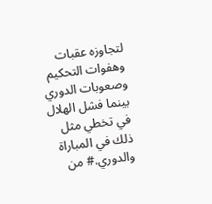لتجاوزه عقبات وهفوات التحكيم وصعوبات الدوري بينما فشل الهلال في تخطي مثل ذلك في المباراة والدوري.# من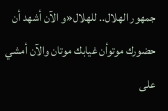جمهور الهلال.. للهلال«و الآن أشهد أن حضورك موتوأن غيابك موتان والآن أمشي على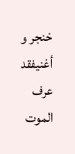خنجر و أغنيفقد عرف الموت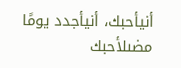أنيأحبك، أنيأجدد يومًا مضىلأحبك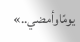يومًاوأمضي..»